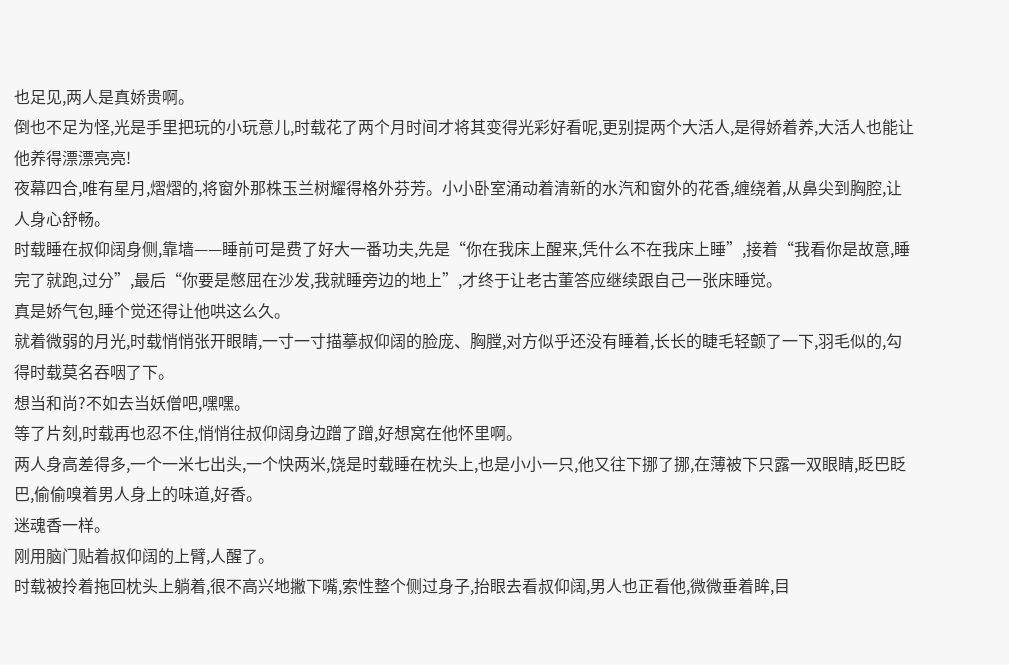也足见,两人是真娇贵啊。
倒也不足为怪,光是手里把玩的小玩意儿,时载花了两个月时间才将其变得光彩好看呢,更别提两个大活人,是得娇着养,大活人也能让他养得漂漂亮亮!
夜幕四合,唯有星月,熠熠的,将窗外那株玉兰树耀得格外芬芳。小小卧室涌动着清新的水汽和窗外的花香,缠绕着,从鼻尖到胸腔,让人身心舒畅。
时载睡在叔仰阔身侧,靠墙——睡前可是费了好大一番功夫,先是“你在我床上醒来,凭什么不在我床上睡”,接着“我看你是故意,睡完了就跑,过分”,最后“你要是憋屈在沙发,我就睡旁边的地上”,才终于让老古董答应继续跟自己一张床睡觉。
真是娇气包,睡个觉还得让他哄这么久。
就着微弱的月光,时载悄悄张开眼睛,一寸一寸描摹叔仰阔的脸庞、胸膛,对方似乎还没有睡着,长长的睫毛轻颤了一下,羽毛似的,勾得时载莫名吞咽了下。
想当和尚?不如去当妖僧吧,嘿嘿。
等了片刻,时载再也忍不住,悄悄往叔仰阔身边蹭了蹭,好想窝在他怀里啊。
两人身高差得多,一个一米七出头,一个快两米,饶是时载睡在枕头上,也是小小一只,他又往下挪了挪,在薄被下只露一双眼睛,眨巴眨巴,偷偷嗅着男人身上的味道,好香。
迷魂香一样。
刚用脑门贴着叔仰阔的上臂,人醒了。
时载被拎着拖回枕头上躺着,很不高兴地撇下嘴,索性整个侧过身子,抬眼去看叔仰阔,男人也正看他,微微垂着眸,目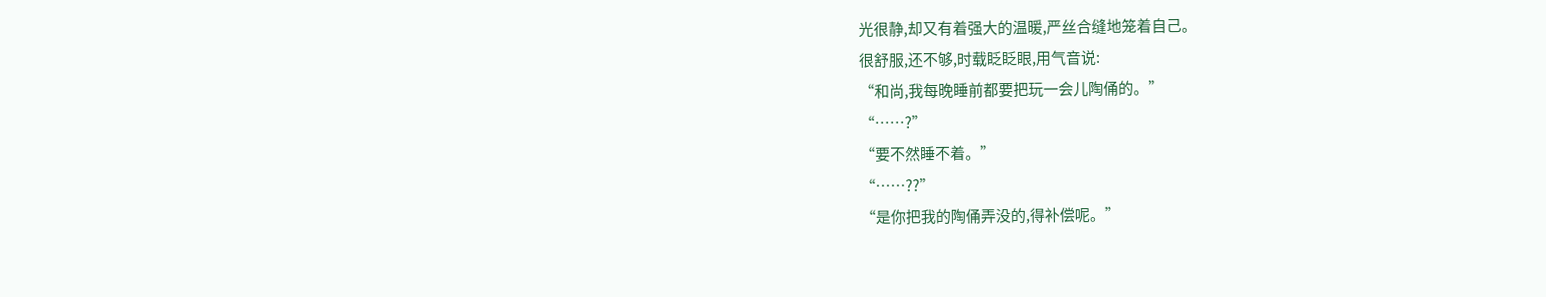光很静,却又有着强大的温暖,严丝合缝地笼着自己。
很舒服,还不够,时载眨眨眼,用气音说:
“和尚,我每晚睡前都要把玩一会儿陶俑的。”
“……?”
“要不然睡不着。”
“……??”
“是你把我的陶俑弄没的,得补偿呢。”